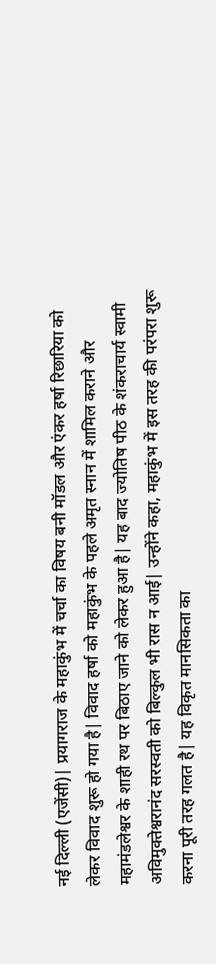नई दिल्ली (एजेंसी)| प्रयागराज के महाकुंभ में चर्चा का विषय बनी मॉडल और एंकर हर्षा रिछारिया को लेकर विवाद शुरू हो गया है| विवाद हर्षा को महाकुंभ के पहले अमृत स्नान में शामिल कराने और महामंडलेश्वर के शाही रथ पर बिठाए जाने को लेकर हुआ है| यह बाद ज्योतिष पीठ के शंकराचार्य स्वामी अविमुक्तेश्वरानंद सरस्वती को बिल्कुल भी रास न आई| उन्होंने कहा, महाकुंभ में इस तरह की परंपरा शुरू करना पूरी तरह गलत है| यह विकृत मानसिकता का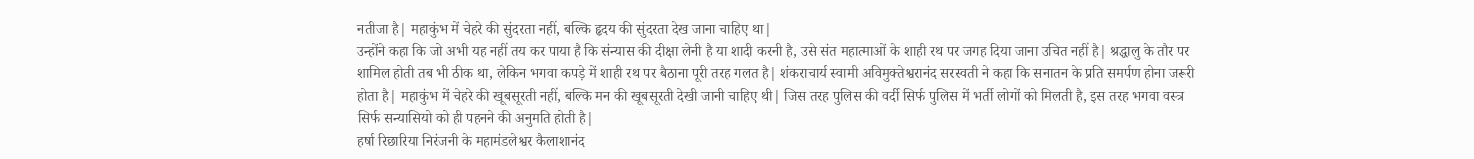नतीजा है| महाकुंभ में चेहरे की सुंदरता नहीं, बल्कि हृदय की सुंदरता देख जाना चाहिए था|
उन्होंने कहा कि जो अभी यह नहीं तय कर पाया है कि संन्यास की दीक्षा लेनी है या शादी करनी है, उसे संत महात्माओं के शाही रथ पर जगह दिया जाना उचित नहीं है| श्रद्धालु के तौर पर शामिल होती तब भी ठीक था, लेकिन भगवा कपड़े में शाही रथ पर बैठाना पूरी तरह गलत है| शंकराचार्य स्वामी अविमुक्तेश्वरानंद सरस्वती ने कहा कि सनातन के प्रति समर्पण होना जरूरी होता है| महाकुंभ में चेहरे की खूबसूरती नहीं, बल्कि मन की खूबसूरती देखी जानी चाहिए थी| जिस तरह पुलिस की वर्दी सिर्फ पुलिस में भर्ती लोगों को मिलती है, इस तरह भगवा वस्त्र सिर्फ सन्यासियो को ही पहनने की अनुमति होती है|
हर्षा रिछारिया निरंजनी के महामंडलेश्वर कैलाशानंद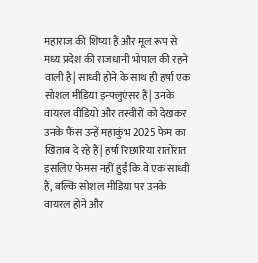महाराज की शिष्या हैं और मूल रूप से मध्य प्रदेश की राजधानी भोपाल की रहने वाली है| साध्वी होने के साथ ही हर्षा एक सोशल मीडिया इन्फ्लुएंसर हैं| उनके वायरल वीडियो और तस्वीरों को देखकर उनके फैंस उन्हें महाकुंभ 2025 फेम का खिताब दे रहे हैं| हर्षा रिछारिया रातोंरात इसलिए फेमस नहीं हुईं कि वे एक साध्वी हैं, बल्कि सोशल मीडिया पर उनके वायरल होने और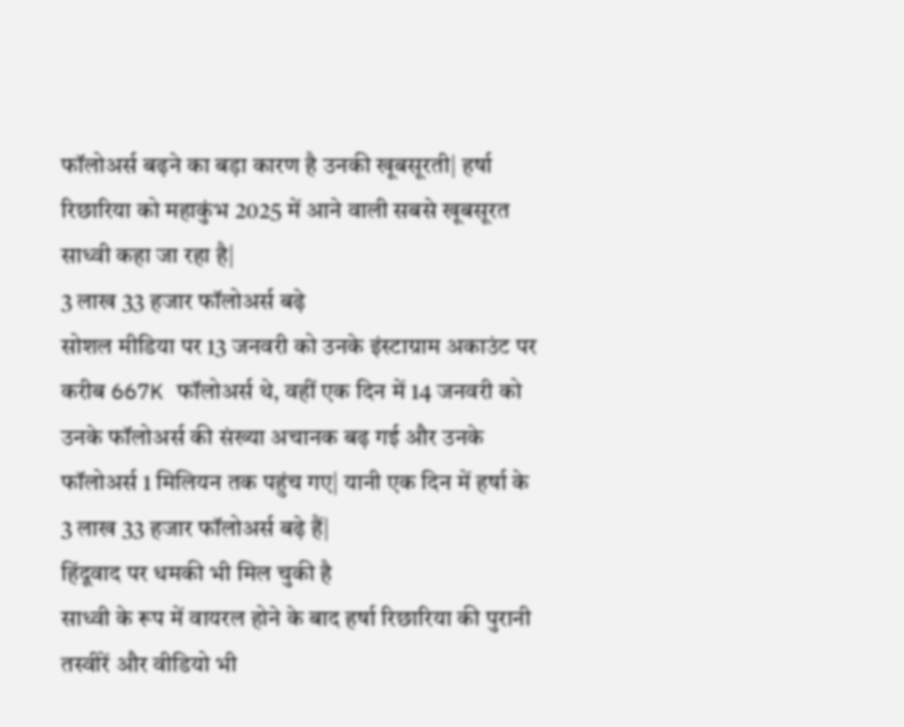फॉलोअर्स बढ़ने का बड़ा कारण है उनकी खूबसूरती| हर्षा रिछारिया को महाकुंभ 2025 में आने वाली सबसे खूबसूरत साध्वी कहा जा रहा है|
3 लाख 33 हजार फॉलोअर्स बढ़े
सोशल मीडिया पर 13 जनवरी को उनके इंस्टाग्राम अकाउंट पर करीब 667K फॉलोअर्स थे, वहीं एक दिन में 14 जनवरी को उनके फॉलोअर्स की संख्या अचानक बढ़ गई और उनके फॉलोअर्स 1 मिलियन तक पहुंच गए| यानी एक दिन में हर्षा के 3 लाख 33 हजार फॉलोअर्स बढ़े हैं|
हिंदूवाद पर धमकी भी मिल चुकी है
साध्वी के रूप में वायरल होने के बाद हर्षा रिछारिया की पुरानी तस्वीरें और वीडियो भी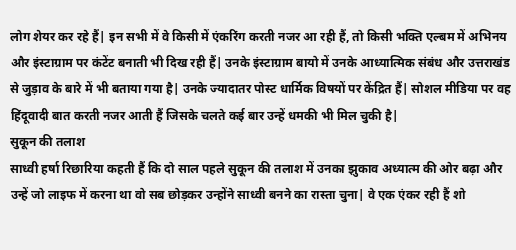लोग शेयर कर रहे हैं| इन सभी में वे किसी में एंकरिंग करती नजर आ रही हैं, तो किसी भक्ति एल्बम में अभिनय और इंस्टाग्राम पर कंटेंट बनाती भी दिख रही हैं| उनके इंस्टाग्राम बायो में उनके आध्यात्मिक संबंध और उत्तराखंड से जुड़ाव के बारे में भी बताया गया है| उनके ज्यादातर पोस्ट धार्मिक विषयों पर केंद्रित हैं| सोशल मीडिया पर वह हिंदूवादी बात करती नजर आती हैं जिसके चलते कई बार उन्हें धमकी भी मिल चुकी है|
सुकून की तलाश
साध्वी हर्षा रिछारिया कहती हैं कि दो साल पहले सुकून की तलाश में उनका झुकाव अध्यात्म की ओर बढ़ा और उन्हें जो लाइफ में करना था वो सब छोड़कर उन्होंने साध्वी बनने का रास्ता चुना| वे एक एंकर रही हैं शो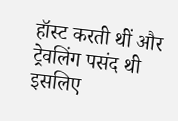हॉस्ट करती थीं और ट्रेवलिंग पसंद थी इसलिए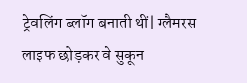ट्रेवलिंग ब्लॉग बनाती थीं| ग्लैमरस लाइफ छोड़कर वे सुकून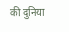की दुनिया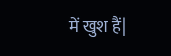में खुश हैं|